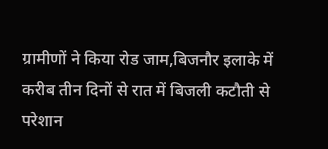ग्रामीणों ने किया रोड जाम,बिजनौर इलाके में करीब तीन दिनों से रात में बिजली कटौती से परेशान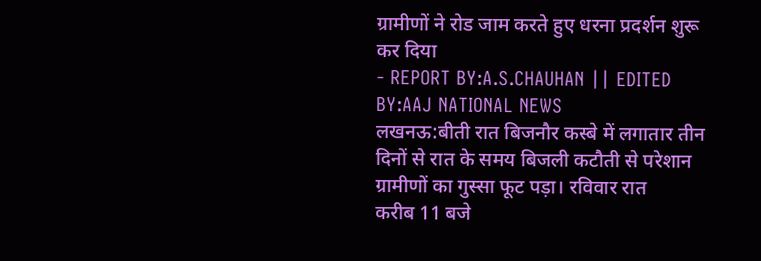ग्रामीणों ने रोड जाम करते हुए धरना प्रदर्शन शुरू कर दिया
- REPORT BY:A.S.CHAUHAN || EDITED BY:AAJ NATIONAL NEWS
लखनऊ:बीती रात बिजनौर कस्बे में लगातार तीन दिनों से रात के समय बिजली कटौती से परेशान ग्रामीणों का गुस्सा फूट पड़ा। रविवार रात
करीब 11 बजे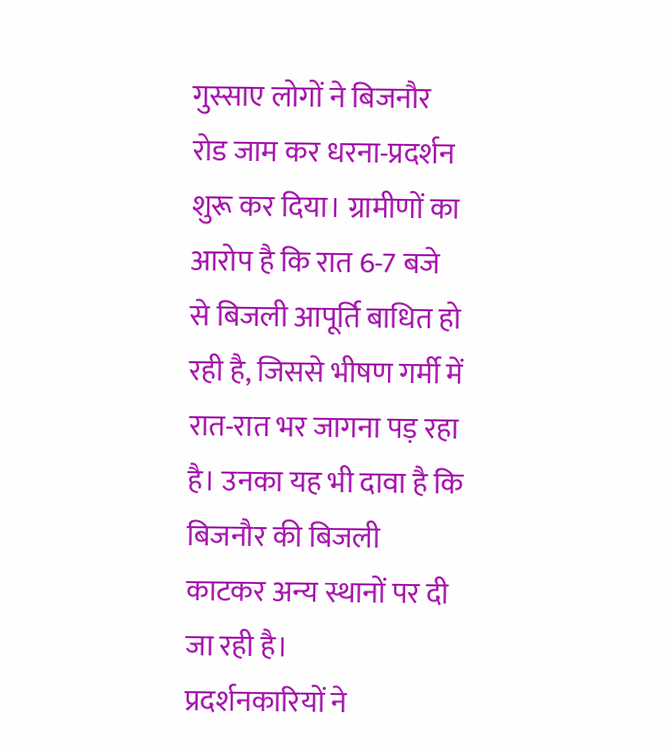गुस्साए लोगों ने बिजनौर रोड जाम कर धरना-प्रदर्शन शुरू कर दिया। ग्रामीणों का आरोप है कि रात 6-7 बजे से बिजली आपूर्ति बाधित हो रही है, जिससे भीषण गर्मी में रात-रात भर जागना पड़ रहा है। उनका यह भी दावा है कि बिजनौर की बिजली काटकर अन्य स्थानों पर दी जा रही है।
प्रदर्शनकारियों ने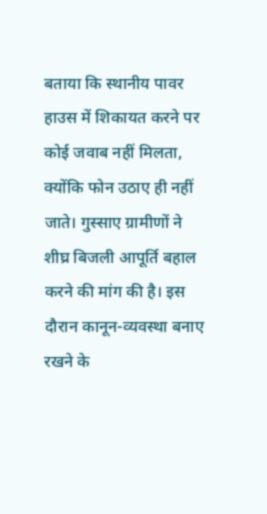बताया कि स्थानीय पावर हाउस में शिकायत करने पर कोई जवाब नहीं मिलता, क्योंकि फोन उठाए ही नहीं जाते। गुस्साए ग्रामीणों ने शीघ्र बिजली आपूर्ति बहाल करने की मांग की है। इस दौरान कानून-व्यवस्था बनाए रखने के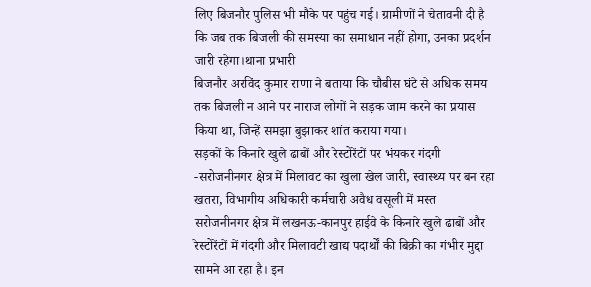लिए बिजनौर पुलिस भी मौके पर पहुंच गई। ग्रामीणों ने चेतावनी दी है कि जब तक बिजली की समस्या का समाधान नहीं होगा, उनका प्रदर्शन जारी रहेगा।थाना प्रभारी
बिजनौर अरविंद कुमार राणा ने बताया कि चौबीस घंटे से अधिक समय तक बिजली न आने पर नाराज लोगों ने सड़क जाम करने का प्रयास किया था, जिन्हें समझा बुझाकर शांत कराया गया।
सड़कों के किनारे खुले ढाबों और रेस्टोरेंटों पर भंयकर गंदगी
-सरोजनीनगर क्षेत्र में मिलावट का खुला खेल जारी, स्वास्थ्य पर बन रहा खतरा, विभागीय अधिकारी कर्मचारी अवैध वसूली में मस्त
सरोजनीनगर क्षेत्र में लखनऊ-कानपुर हाईवे के किनारे खुले ढाबों और रेस्टोरेंटों में गंदगी और मिलावटी खाद्य पदार्थों की बिक्री का गंभीर मुद्दा सामने आ रहा है। इन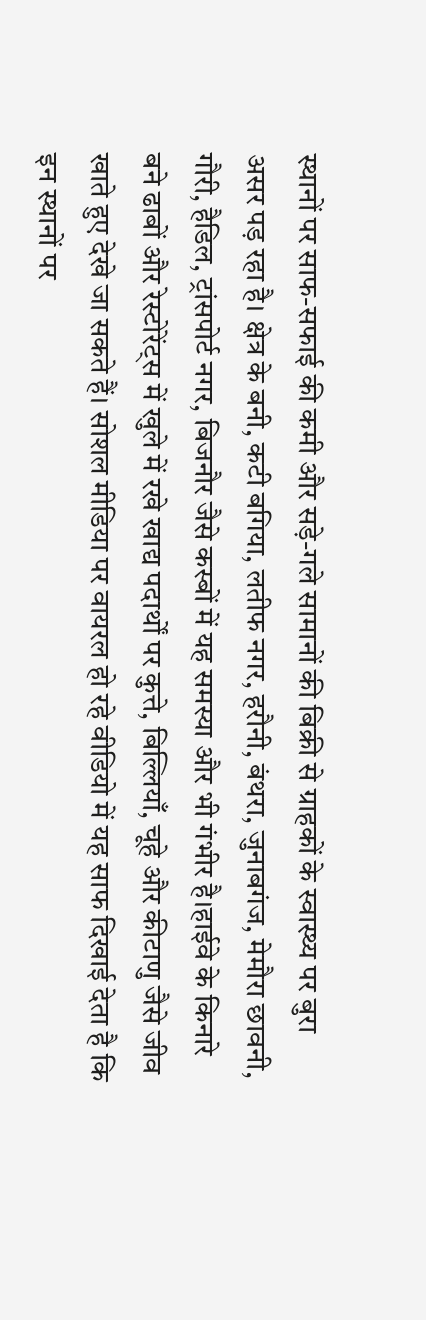स्थानों पर साफ-सफाई की कमी और सड़े-गले सामानों की बिक्री से ग्राहकों के स्वास्थ्य पर बुरा असर पड़ रहा है। क्षेत्र के बनी, कटी बगिया, लतीफ नगर, हरौनी, बंथरा, जुनाबगंज, मेमौरा छावनी, गौरी, हैडिल, ट्रांसपोर्ट नगर, बिजनौर जैसे कस्बों में यह समस्या और भी गंभीर है।हाईवे के किनारे बने ढाबों और रेस्टोरेंट्स में खुले में रखे खाद्य पदार्थों पर कुत्ते, बिल्लियाँ, चूहे और कीटाणु जैसे जीव खाते हुए देखे जा सकते हैं। सोशल मीडिया पर वायरल हो रहे वीडियो में यह साफ दिखाई देता है कि इन स्थानों पर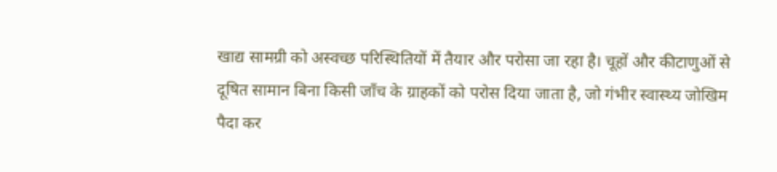खाद्य सामग्री को अस्वच्छ परिस्थितियों में तैयार और परोसा जा रहा है। चूहों और कीटाणुओं से दूषित सामान बिना किसी जाँच के ग्राहकों को परोस दिया जाता है, जो गंभीर स्वास्थ्य जोखिम पैदा कर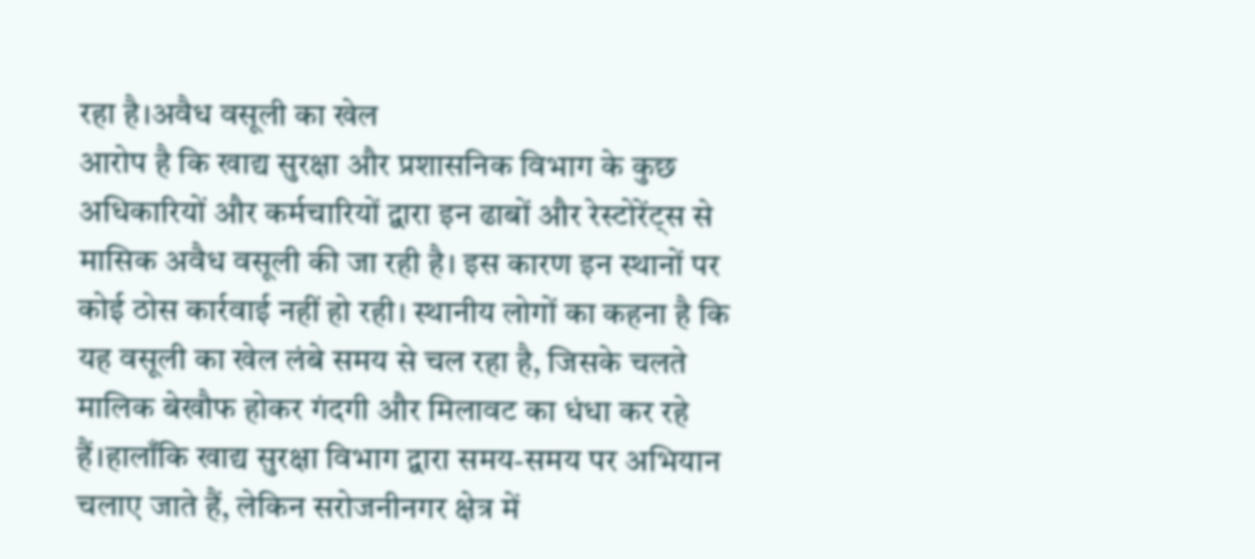रहा है।अवैध वसूली का खेल
आरोप है कि खाद्य सुरक्षा और प्रशासनिक विभाग के कुछ अधिकारियों और कर्मचारियों द्वारा इन ढाबों और रेस्टोरेंट्स से मासिक अवैध वसूली की जा रही है। इस कारण इन स्थानों पर कोई ठोस कार्रवाई नहीं हो रही। स्थानीय लोगों का कहना है कि यह वसूली का खेल लंबे समय से चल रहा है, जिसके चलते मालिक बेखौफ होकर गंदगी और मिलावट का धंधा कर रहे हैं।हालाँकि खाद्य सुरक्षा विभाग द्वारा समय-समय पर अभियान चलाए जाते हैं, लेकिन सरोजनीनगर क्षेत्र में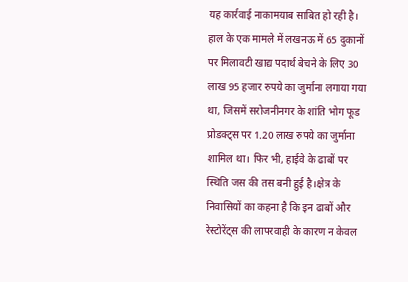यह कार्रवाई नाकामयाब साबित हो रही है। हाल के एक मामले में लखनऊ में 65 दुकानों पर मिलावटी खाद्य पदार्थ बेचने के लिए 30 लाख 95 हजार रुपये का जुर्माना लगाया गया था, जिसमें सरोजनीनगर के शांति भोग फूड प्रोडक्ट्स पर 1.20 लाख रुपये का जुर्माना शामिल था। फिर भी, हाईवे के ढाबों पर स्थिति जस की तस बनी हुई है।क्षेत्र के निवासियों का कहना है कि इन ढाबों और रेस्टोरेंट्स की लापरवाही के कारण न केवल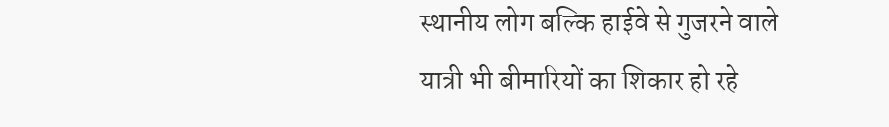स्थानीय लोग बल्कि हाईवे से गुजरने वाले यात्री भी बीमारियों का शिकार हो रहे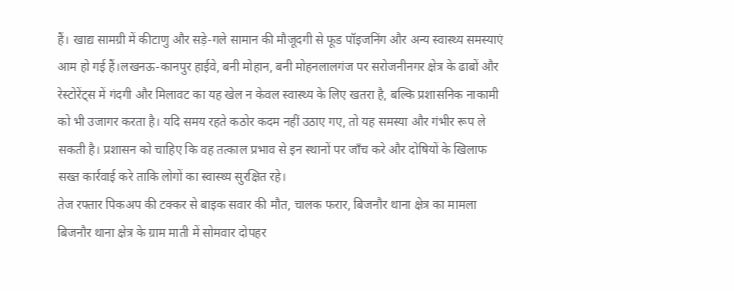हैं। खाद्य सामग्री में कीटाणु और सड़े-गले सामान की मौजूदगी से फूड पॉइजनिंग और अन्य स्वास्थ्य समस्याएं आम हो गई हैं।लखनऊ-कानपुर हाईवे, बनी मोहान, बनी मोहनलालगंज पर सरोजनीनगर क्षेत्र के ढाबों और रेस्टोरेंट्स में गंदगी और मिलावट का यह खेल न केवल स्वास्थ्य के लिए खतरा है, बल्कि प्रशासनिक नाकामी को भी उजागर करता है। यदि समय रहते कठोर कदम नहीं उठाए गए, तो यह समस्या और गंभीर रूप ले सकती है। प्रशासन को चाहिए कि वह तत्काल प्रभाव से इन स्थानों पर जाँच करे और दोषियों के खिलाफ सख्त कार्रवाई करे ताकि लोगों का स्वास्थ्य सुरक्षित रहे।
तेज रफ्तार पिकअप की टक्कर से बाइक सवार की मौत, चालक फरार, बिजनौर थाना क्षेत्र का मामला
बिजनौर थाना क्षेत्र के ग्राम माती में सोमवार दोपहर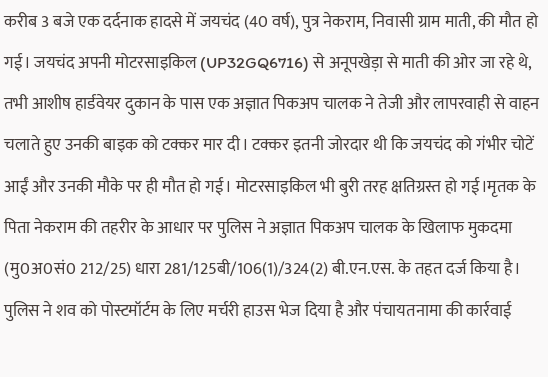करीब 3 बजे एक दर्दनाक हादसे में जयचंद (40 वर्ष), पुत्र नेकराम, निवासी ग्राम माती, की मौत हो गई। जयचंद अपनी मोटरसाइकिल (UP32GQ6716) से अनूपखेड़ा से माती की ओर जा रहे थे, तभी आशीष हार्डवेयर दुकान के पास एक अज्ञात पिकअप चालक ने तेजी और लापरवाही से वाहन चलाते हुए उनकी बाइक को टक्कर मार दी। टक्कर इतनी जोरदार थी कि जयचंद को गंभीर चोटें आईं और उनकी मौके पर ही मौत हो गई। मोटरसाइकिल भी बुरी तरह क्षतिग्रस्त हो गई।मृतक के पिता नेकराम की तहरीर के आधार पर पुलिस ने अज्ञात पिकअप चालक के खिलाफ मुकदमा (मु0अ0सं0 212/25) धारा 281/125बी/106(1)/324(2) बी.एन.एस. के तहत दर्ज किया है। पुलिस ने शव को पोस्टमॉर्टम के लिए मर्चरी हाउस भेज दिया है और पंचायतनामा की कार्रवाई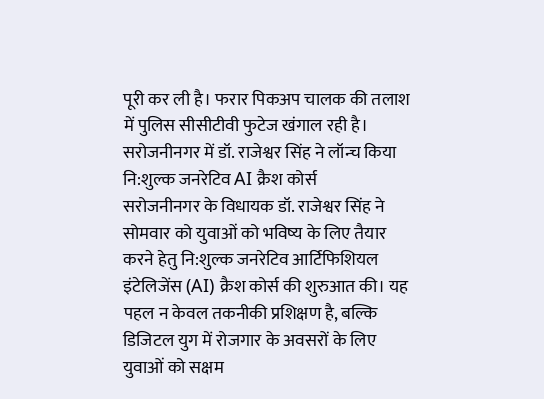पूरी कर ली है। फरार पिकअप चालक की तलाश में पुलिस सीसीटीवी फुटेज खंगाल रही है।
सरोजनीनगर में डॉ. राजेश्वर सिंह ने लॉन्च किया नि:शुल्क जनरेटिव AI क्रैश कोर्स
सरोजनीनगर के विधायक डॉ. राजेश्वर सिंह ने सोमवार को युवाओं को भविष्य के लिए तैयार करने हेतु नि:शुल्क जनरेटिव आर्टिफिशियल
इंटेलिजेंस (AI) क्रैश कोर्स की शुरुआत की। यह पहल न केवल तकनीकी प्रशिक्षण है, बल्कि डिजिटल युग में रोजगार के अवसरों के लिए युवाओं को सक्षम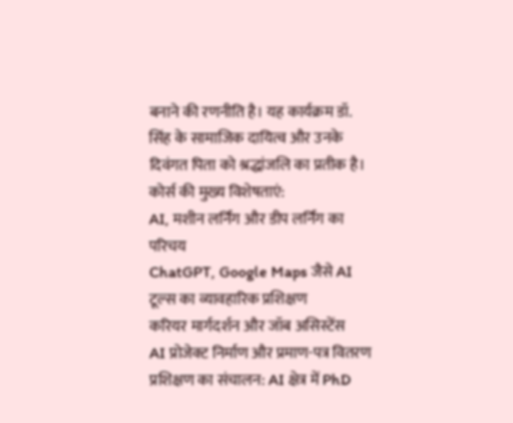बनाने की रणनीति है। यह कार्यक्रम डॉ. सिंह के सामाजिक दायित्व और उनके दिवंगत पिता को श्रद्धांजलि का प्रतीक है।
कोर्स की मुख्य विशेषताएं:
AI, मशीन लर्निंग और डीप लर्निंग का परिचय
ChatGPT, Google Maps जैसे AI टूल्स का व्यावहारिक प्रशिक्षण
करियर मार्गदर्शन और जॉब असिस्टेंस
AI प्रोजेक्ट निर्माण और प्रमाण-पत्र वितरण
प्रशिक्षण का संचालन: AI क्षेत्र में PhD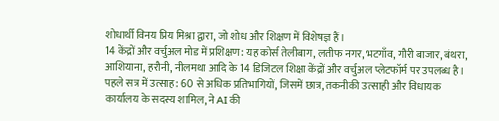शोधार्थी विनय प्रिय मिश्रा द्वारा, जो शोध और शिक्षण में विशेषज्ञ हैं।
14 केंद्रों और वर्चुअल मोड में प्रशिक्षण: यह कोर्स तेलीबाग, लतीफ नगर, भटगाँव, गौरी बाजार, बंथरा, आशियाना, हरौनी, नीलमथा आदि के 14 डिजिटल शिक्षा केंद्रों और वर्चुअल प्लेटफॉर्म पर उपलब्ध है।
पहले सत्र में उत्साह: 60 से अधिक प्रतिभागियों, जिसमें छात्र, तकनीकी उत्साही और विधायक कार्यालय के सदस्य शामिल, ने AI की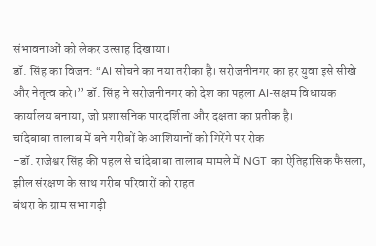संभावनाओं को लेकर उत्साह दिखाया।
डॉ. सिंह का विजन: “AI सोचने का नया तरीका है। सरोजनीनगर का हर युवा इसे सीखे और नेतृत्व करे।” डॉ. सिंह ने सरोजनीनगर को देश का पहला AI-सक्षम विधायक कार्यालय बनाया, जो प्रशासनिक पारदर्शिता और दक्षता का प्रतीक है।
चांदेबाबा तालाब में बने गरीबों के आशियानों को गिरेंगे पर रोक
-डॉ. राजेश्वर सिंह की पहल से चांदेबाबा तालाब मामले में NGT का ऐतिहासिक फैसला, झील संरक्षण के साथ गरीब परिवारों को राहत
बंथरा के ग्राम सभा गढ़ी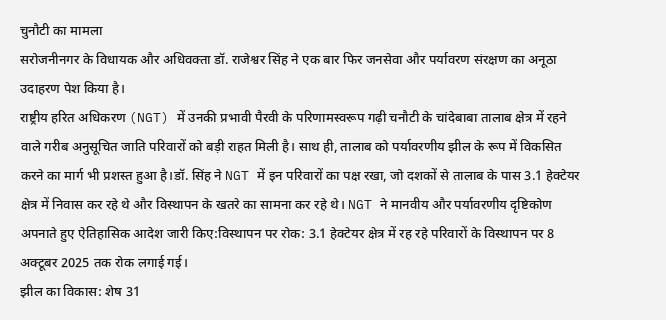चुनौटी का मामला
सरोजनीनगर के विधायक और अधिवक्ता डॉ. राजेश्वर सिंह ने एक बार फिर जनसेवा और पर्यावरण संरक्षण का अनूठा उदाहरण पेश किया है।
राष्ट्रीय हरित अधिकरण (NGT) में उनकी प्रभावी पैरवी के परिणामस्वरूप गढ़ी चनौटी के चांदेबाबा तालाब क्षेत्र में रहने वाले गरीब अनुसूचित जाति परिवारों को बड़ी राहत मिली है। साथ ही, तालाब को पर्यावरणीय झील के रूप में विकसित करने का मार्ग भी प्रशस्त हुआ है।डॉ. सिंह ने NGT में इन परिवारों का पक्ष रखा, जो दशकों से तालाब के पास 3.1 हेक्टेयर क्षेत्र में निवास कर रहे थे और विस्थापन के खतरे का सामना कर रहे थे। NGT ने मानवीय और पर्यावरणीय दृष्टिकोण अपनाते हुए ऐतिहासिक आदेश जारी किए:विस्थापन पर रोक: 3.1 हेक्टेयर क्षेत्र में रह रहे परिवारों के विस्थापन पर 8 अक्टूबर 2025 तक रोक लगाई गई।
झील का विकास: शेष 31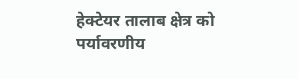हेक्टेयर तालाब क्षेत्र को पर्यावरणीय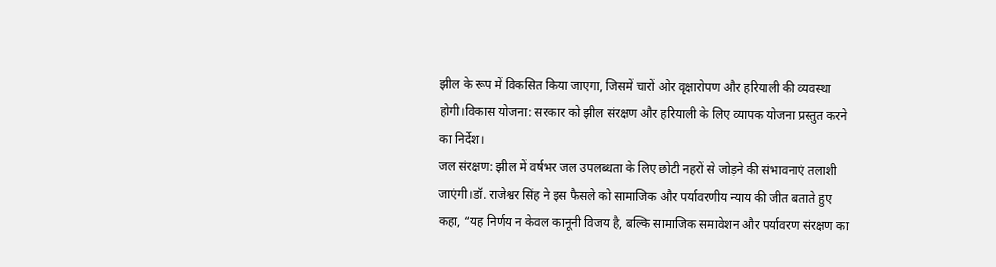झील के रूप में विकसित किया जाएगा, जिसमें चारों ओर वृक्षारोपण और हरियाली की व्यवस्था होगी।विकास योजना: सरकार को झील संरक्षण और हरियाली के लिए व्यापक योजना प्रस्तुत करने का निर्देश।
जल संरक्षण: झील में वर्षभर जल उपलब्धता के लिए छोटी नहरों से जोड़ने की संभावनाएं तलाशी जाएंगी।डॉ. राजेश्वर सिंह ने इस फैसले को सामाजिक और पर्यावरणीय न्याय की जीत बताते हुए कहा, “यह निर्णय न केवल कानूनी विजय है, बल्कि सामाजिक समावेशन और पर्यावरण संरक्षण का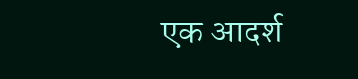एक आदर्श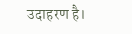उदाहरण है।